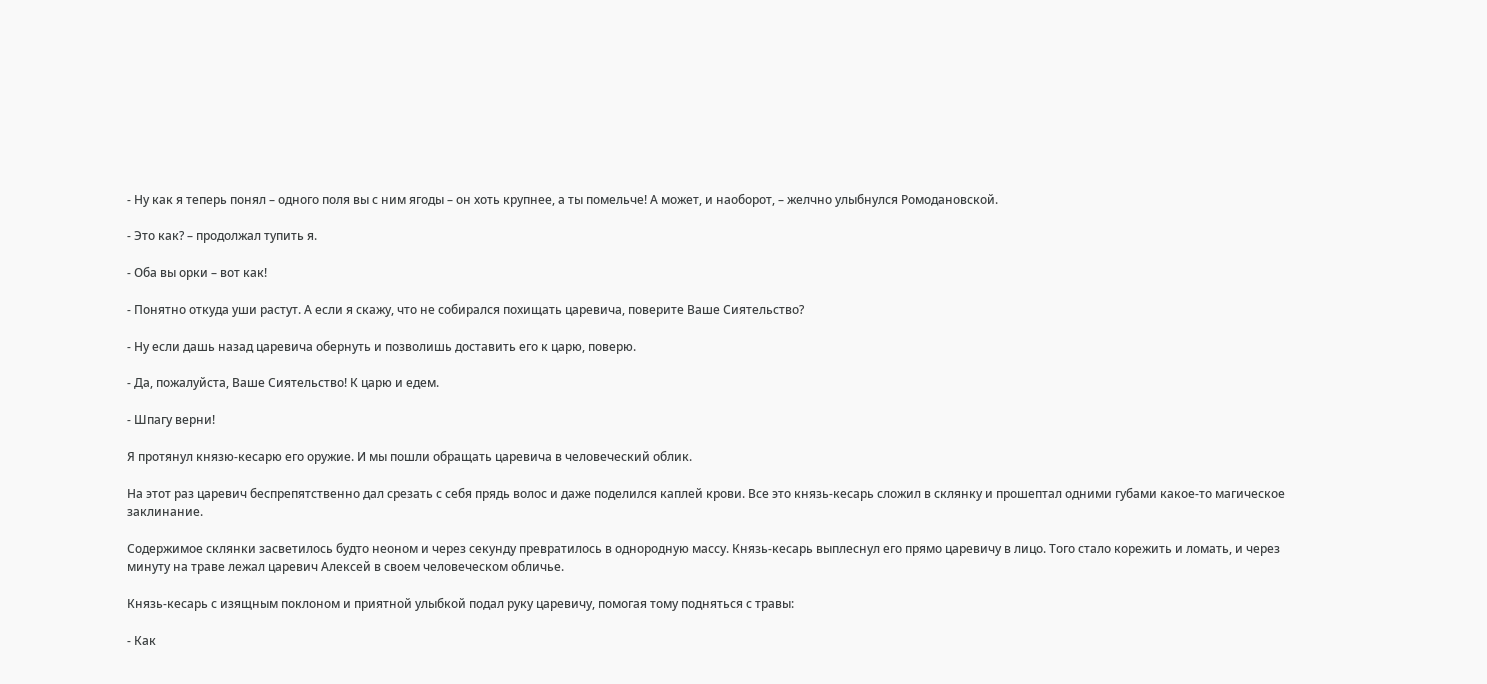- Ну как я теперь понял – одного поля вы с ним ягоды – он хоть крупнее, а ты помельче! А может, и наоборот, – желчно улыбнулся Ромодановской.

- Это как? – продолжал тупить я.

- Оба вы орки – вот как!

- Понятно откуда уши растут. А если я скажу, что не собирался похищать царевича, поверите Ваше Сиятельство?

- Ну если дашь назад царевича обернуть и позволишь доставить его к царю, поверю.

- Да, пожалуйста, Ваше Сиятельство! К царю и едем.

- Шпагу верни!

Я протянул князю-кесарю его оружие. И мы пошли обращать царевича в человеческий облик.

На этот раз царевич беспрепятственно дал срезать с себя прядь волос и даже поделился каплей крови. Все это князь-кесарь сложил в склянку и прошептал одними губами какое-то магическое заклинание.

Содержимое склянки засветилось будто неоном и через секунду превратилось в однородную массу. Князь-кесарь выплеснул его прямо царевичу в лицо. Того стало корежить и ломать, и через минуту на траве лежал царевич Алексей в своем человеческом обличье.

Князь-кесарь с изящным поклоном и приятной улыбкой подал руку царевичу, помогая тому подняться с травы:

- Как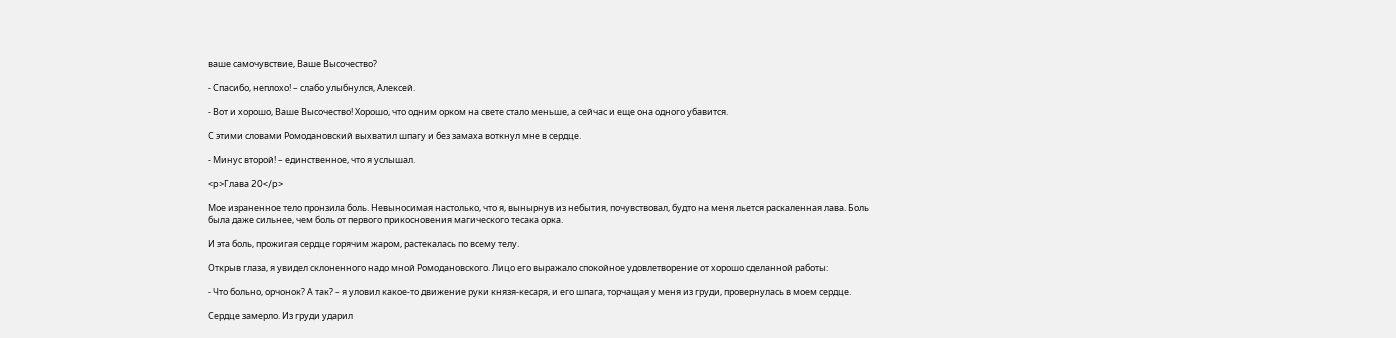ваше самочувствие, Ваше Высочество?

- Спасибо, неплохо! – слабо улыбнулся, Алексей.

- Вот и хорошо, Ваше Высочество! Хорошо, что одним орком на свете стало меньше, а сейчас и еще она одного убавится.

С этими словами Ромодановский выхватил шпагу и без замаха воткнул мне в сердце.

- Минус второй! – единственное, что я услышал.

<p>Глава 20</p>

Мое израненное тело пронзила боль. Невыносимая настолько, что я, вынырнув из небытия, почувствовал, будто на меня льется раскаленная лава. Боль была даже сильнее, чем боль от первого прикосновения магического тесака орка.

И эта боль, прожигая сердце горячим жаром, растекалась по всему телу.

Открыв глаза, я увидел склоненного надо мной Ромодановского. Лицо его выражало спокойное удовлетворение от хорошо сделанной работы:

- Что больно, орчонок? А так? – я уловил какое-то движение руки князя-кесаря, и его шпага, торчащая у меня из груди, провернулась в моем сердце.

Сердце замерло. Из груди ударил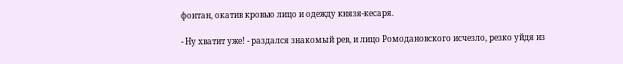фонтан, окатив кровью лицо и одежду князя-кесаря.

- Ну хватит уже! - раздался знакомый рев, и лицо Ромодановского исчезло, резко уйдя из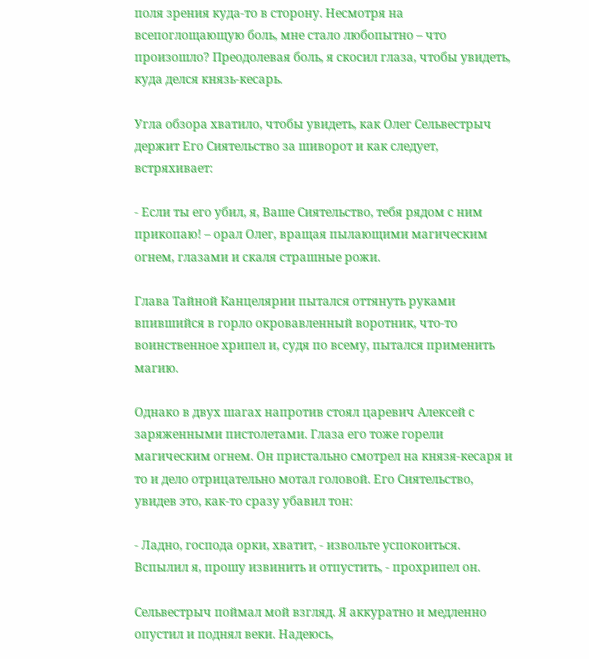поля зрения куда-то в сторону. Несмотря на всепоглощающую боль, мне стало любопытно – что произошло? Преодолевая боль, я скосил глаза, чтобы увидеть, куда делся князь-кесарь.

Угла обзора хватило, чтобы увидеть, как Олег Сельвестрыч держит Его Сиятельство за шиворот и как следует, встряхивает:

- Если ты его убил, я, Ваше Сиятельство, тебя рядом с ним прикопаю! – орал Олег, вращая пылающими магическим огнем, глазами и скаля страшные рожи.

Глава Тайной Канцелярии пытался оттянуть руками впившийся в горло окровавленный воротник, что-то воинственное хрипел и, судя по всему, пытался применить магию.

Однако в двух шагах напротив стоял царевич Алексей с заряженными пистолетами. Глаза его тоже горели магическим огнем. Он пристально смотрел на князя-кесаря и то и дело отрицательно мотал головой. Его Сиятельство, увидев это, как-то сразу убавил тон:

- Ладно, господа орки, хватит, - извольте успокоиться. Вспылил я, прошу извинить и отпустить, - прохрипел он.

Сельвестрыч поймал мой взгляд. Я аккуратно и медленно опустил и поднял веки. Надеюсь,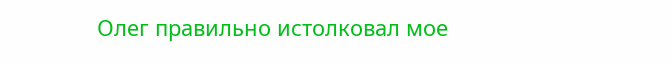Олег правильно истолковал мое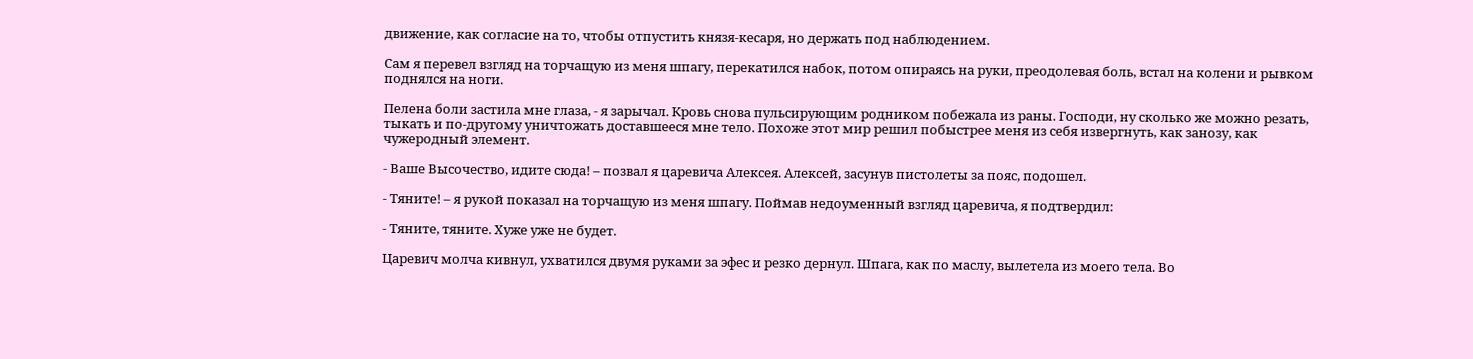движение, как согласие на то, чтобы отпустить князя-кесаря, но держать под наблюдением.

Сам я перевел взгляд на торчащую из меня шпагу, перекатился набок, потом опираясь на руки, преодолевая боль, встал на колени и рывком поднялся на ноги.

Пелена боли застила мне глаза, - я зарычал. Кровь снова пульсирующим родником побежала из раны. Господи, ну сколько же можно резать, тыкать и по-другому уничтожать доставшееся мне тело. Похоже этот мир решил побыстрее меня из себя извергнуть, как занозу, как чужеродный элемент.

- Ваше Высочество, идите сюда! – позвал я царевича Алексея. Алексей, засунув пистолеты за пояс, подошел.

- Тяните! – я рукой показал на торчащую из меня шпагу. Поймав недоуменный взгляд царевича, я подтвердил:

- Тяните, тяните. Хуже уже не будет.

Царевич молча кивнул, ухватился двумя руками за эфес и резко дернул. Шпага, как по маслу, вылетела из моего тела. Во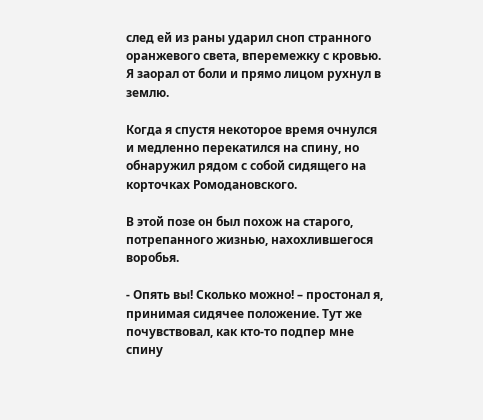след ей из раны ударил сноп странного оранжевого света, вперемежку с кровью. Я заорал от боли и прямо лицом рухнул в землю.

Когда я спустя некоторое время очнулся и медленно перекатился на спину, но обнаружил рядом с собой сидящего на корточках Ромодановского.

В этой позе он был похож на старого, потрепанного жизнью, нахохлившегося воробья.

- Опять вы! Сколько можно! – простонал я, принимая сидячее положение. Тут же почувствовал, как кто-то подпер мне спину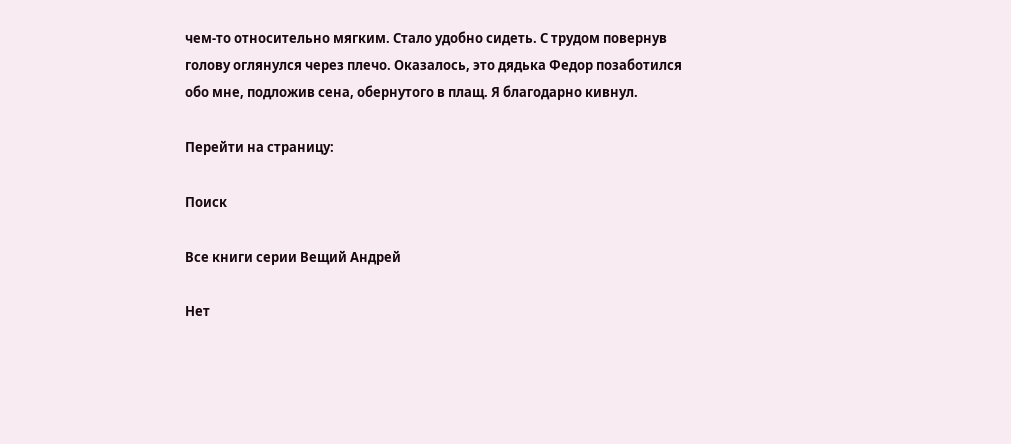чем-то относительно мягким. Стало удобно сидеть. С трудом повернув голову оглянулся через плечо. Оказалось, это дядька Федор позаботился обо мне, подложив сена, обернутого в плащ. Я благодарно кивнул.

Перейти на страницу:

Поиск

Все книги серии Вещий Андрей

Нет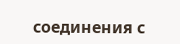соединения с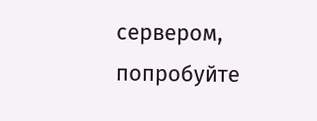сервером, попробуйте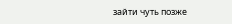зайти чуть позже